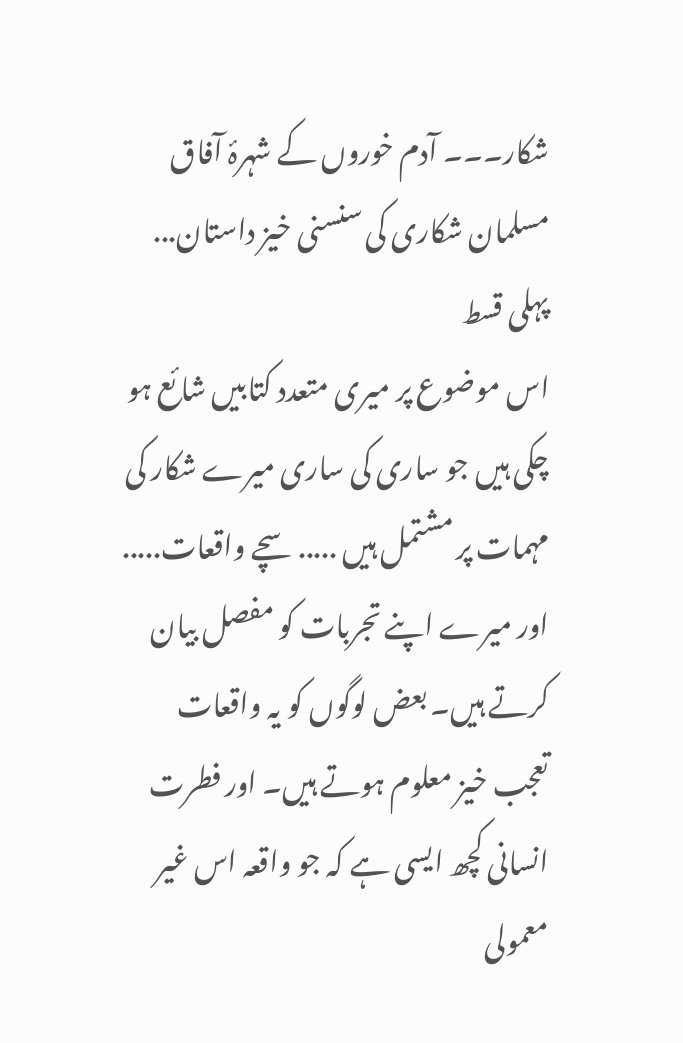شکار۔۔۔ آدم خوروں کے شہرۂ آفاق مسلمان شکاری کی سنسنی خیز داستان... پہلی قسط
اس موضوع پر میری متعدد کتابیں شائع ہو چکی ہیں جو ساری کی ساری میرے شکار کی مہمات پر مشتمل ہیں .....سچے واقعات..... اور میرے اپنے تجربات کو مفصل بیان کرتے ہیں۔ بعض لوگوں کو یہ واقعات تعجب خیز معلوم ہوتے ہیں۔ اور فطرت انسانی کچھ ایسی ہے کہ جو واقعہ اس غیر معمولی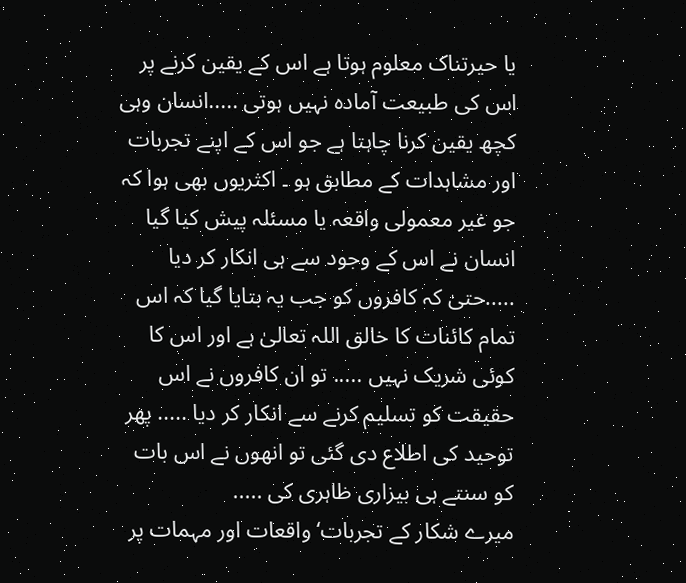یا حیرتناک معلوم ہوتا ہے اس کے یقین کرنے پر اس کی طبیعت آمادہ نہیں ہوتی .....انسان وہی کچھ یقین کرنا چاہتا ہے جو اس کے اپنے تجربات اور مشاہدات کے مطابق ہو ۔ اکثریوں بھی ہوا کہ جو غیر معمولی واقعہ یا مسئلہ پیش کیا گیا انسان نے اس کے وجود سے ہی انکار کر دیا .....حتیٰ کہ کافروں کو جب یہ بتایا گیا کہ اس تمام کائنات کا خالق اللہ تعالیٰ ہے اور اس کا کوئی شریک نہیں ..... تو ان کافروں نے اس حقیقت کو تسلیم کرنے سے انکار کر دیا ..... پھر توحید کی اطلاع دی گئی تو انھوں نے اس بات کو سنتے ہی بیزاری ظاہری کی .....
میرے شکار کے تجربات‘ واقعات اور مہمات پر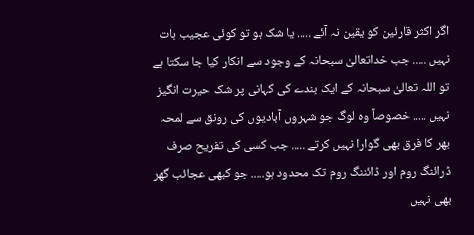اگر اکثر قارئین کو یقین نہ آئے ..... یا شک ہو تو کوئی عجیب بات نہیں ..... جب خداتعالیٰ سبحانہ کے وجود سے انکار کیا جا سکتا ہے تو اللہ تعالیٰ سبحانہ کے ایک بندے کی کہانی پر شک حیرت انگیز نہیں ..... خصوصاً وہ لوگ جو شہروں آبادیوں کی رونق سے لمحہ بھر کا فرق بھی گوارا نہیں کرتے ..... جب کسی کی تفریح صرف ڈرائنگ روم اور ڈائننگ روم تک محدود ہو..... جو کبھی عجائب گھر بھی نہیں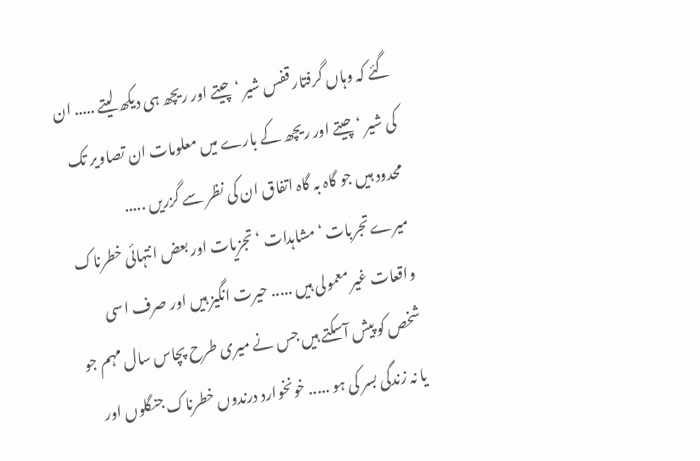گئے کہ وہاں گرفتار قفس شیر ‘ چیتے اور ریچھ ہی دیکھ لیتے ..... ان کی شیر ‘ چیتے اور ریچھ کے بارے میں معلومات ان تصاویر تک محدود ہیں جو گاہ بہ گاہ اتفاق ان کی نظر سے گزریں .....
میرے تجربات ‘ مشاہدات ‘ تجزیات اور بعض انتہائی خطرناک واقعات غیر معمولی ہیں ..... حیرت انگیز ہیں اور صرف اسی شخص کو پیش آسکتے ہیں جس نے میری طرح پچاس سال مہم جو یا نہ زندگی بسر کی ہو ..... خونخوارد درندوں خطرناک جنگلوں اور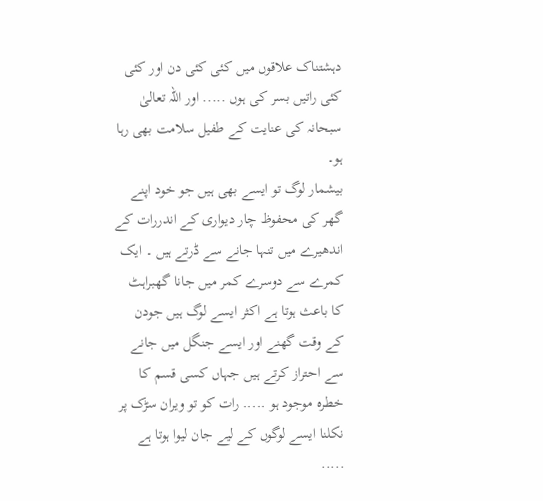دہشتناک علاقوں میں کئی کئی دن اور کئی کئی راتیں بسر کی ہوں ..... اور اللہ تعالیٰ سبحانہ کی عنایت کے طفیل سلامت بھی رہا ہو۔
بیشمار لوگ تو ایسے بھی ہیں جو خود اپنے گھر کی محفوظ چار دیواری کے اندررات کے اندھیرے میں تنہا جانے سے ڈرتے ہیں ۔ ایک کمرے سے دوسرے کمر میں جانا گھبراہٹ کا باعث ہوتا ہے اکثر ایسے لوگ ہیں جودن کے وقت گھنے اور ایسے جنگل میں جانے سے احتراز کرتے ہیں جہاں کسی قسم کا خطرہ موجود ہو ..... رات کو تو ویران سڑک پر نکلنا ایسے لوگوں کے لیے جان لیوا ہوتا ہے .....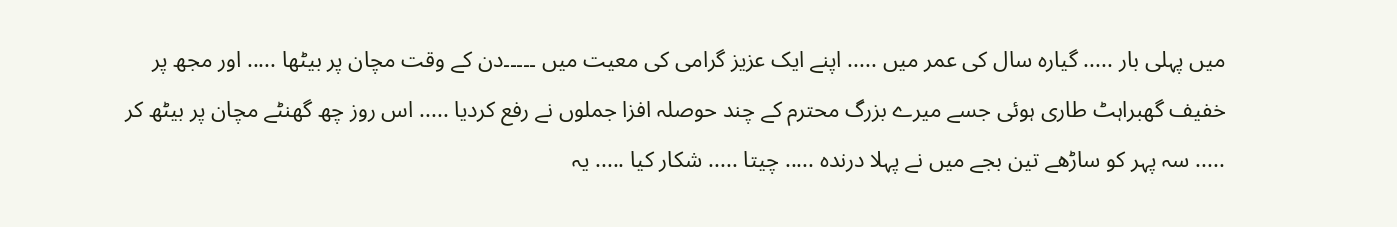میں پہلی بار ..... گیارہ سال کی عمر میں ..... اپنے ایک عزیز گرامی کی معیت میں ۔۔۔۔۔دن کے وقت مچان پر بیٹھا ..... اور مجھ پر خفیف گھبراہٹ طاری ہوئی جسے میرے بزرگ محترم کے چند حوصلہ افزا جملوں نے رفع کردیا ..... اس روز چھ گھنٹے مچان پر بیٹھ کر ..... سہ پہر کو ساڑھے تین بجے میں نے پہلا درندہ ..... چیتا ..... شکار کیا ..... یہ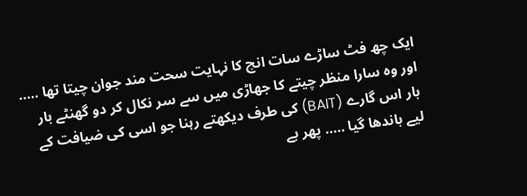ایک چھ فٹ ساڑے سات انچ کا نہایت سحت مند جوان چیتا تھا ..... اور وہ سارا منظر چیتے کا جھاڑی میں سے سر نکال کر دو گھنٹے بار بار اس گارے (BAIT) کی طرف دیکھتے رہنا جو اسی کی ضیافت کے لیے باندھا گیا ..... پھر بے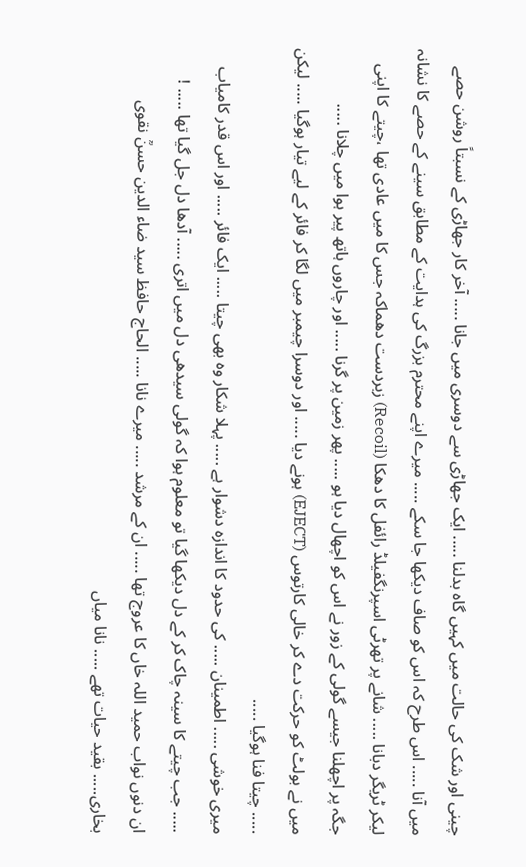چینی اور شک کی حالت میں کہیں گاہ بدلنا ..... ایک جھاڑی سے دوسری میں جانا ..... آخر کار جھاڑی کے نسبتاً روشن حصے میں آنا ..... اس طرح کہ اس کو صاف دیکھا جا سکے ..... میرے اپنے محترم بزرگ کی ہدایت کے مطابق سینے کے حصے کا نشانہ لیکر ٹریگر دبانا ..... شانے پر تھرٹی اسپرنگفیلڈ رائفل کا دھکا (Recoil) زبردست دھماکہ جس کا میں عادی تھا ،چیتے کا اپنی جگہ پر اچھلنا جیسے گولی کے زور نے اس کو اچھال دیا ہو ..... پھر زمین پر گرنا ..... اور چاروں ہاتھ پیر ہوا میں چلانا .....
میں نے بولٹ کو حرکت دے کر خالی کارتوس (EJECT) ہونے دیا ..... اور دوسرا چیمبر میں لگا کر فائر کے لیے تیار ہوگیا ..... لیکن ..... چیتا فنا ہوگیا .....
میری خوشی ..... اطمینان ..... کی حدود کا اندازہ دشوار ہے ..... پہلا شکار وہ بھی چیتا ..... ایک فائر ..... اور اس قدر کامیاب ..... جب چیتے کا سینہ چاک کر کے دل دیکھا گیا تو معلوم ہوا کہ گولی سیدھی دل میں اتری ..... آدھا دل جل گیا تھا ..... !
ان دنوں نواب حمید اللہ خاں کا عروج تھا ..... ان کے مرشد ..... میرے نانا ..... الحاج حافظ سید ضاء الدین حسنؒ نقوی بخاری..... بقید حیات تھے ..... نانا میاں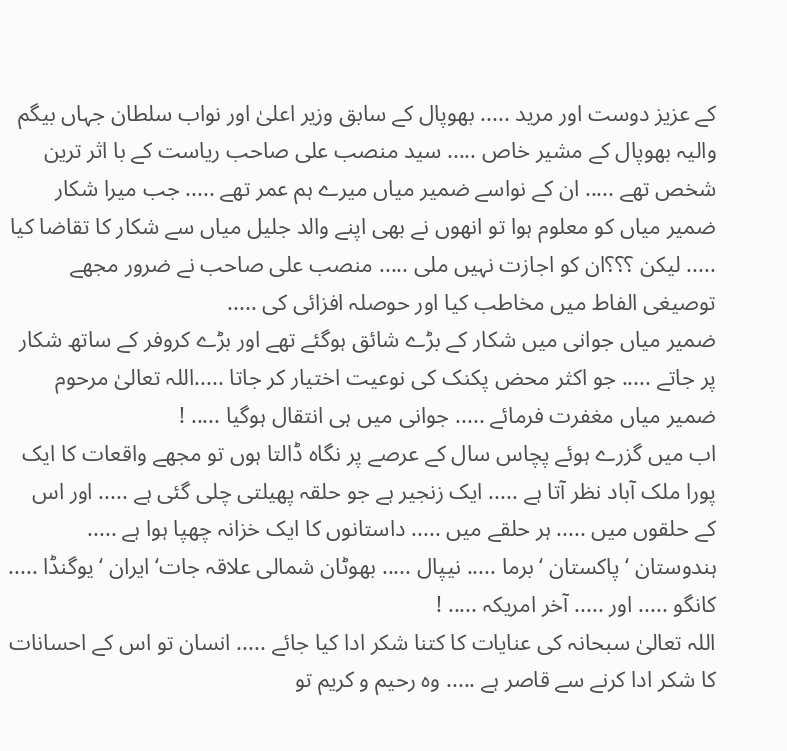کے عزیز دوست اور مرید ..... بھوپال کے سابق وزیر اعلیٰ اور نواب سلطان جہاں بیگم والیہ بھوپال کے مشیر خاص ..... سید منصب علی صاحب ریاست کے با اثر ترین شخص تھے ..... ان کے نواسے ضمیر میاں میرے ہم عمر تھے ..... جب میرا شکار ضمیر میاں کو معلوم ہوا تو انھوں نے بھی اپنے والد جلیل میاں سے شکار کا تقاضا کیا ..... لیکن ؟؟؟ان کو اجازت نہیں ملی ..... منصب علی صاحب نے ضرور مجھے توصیغی الفاط میں مخاطب کیا اور حوصلہ افزائی کی .....
ضمیر میاں جوانی میں شکار کے بڑے شائق ہوگئے تھے اور بڑے کروفر کے ساتھ شکار پر جاتے ..... جو اکثر محض پکنک کی نوعیت اختیار کر جاتا .....اللہ تعالیٰ مرحوم ضمیر میاں مغفرت فرمائے ..... جوانی میں ہی انتقال ہوگیا ..... !
اب میں گزرے ہوئے پچاس سال کے عرصے پر نگاہ ڈالتا ہوں تو مجھے واقعات کا ایک پورا ملک آباد نظر آتا ہے ..... ایک زنجیر ہے جو حلقہ پھیلتی چلی گئی ہے ..... اور اس کے حلقوں میں ..... ہر حلقے میں ..... داستانوں کا ایک خزانہ چھپا ہوا ہے ..... ہندوستان ‘ پاکستان ‘ برما ..... نیپال ..... بھوٹان شمالی علاقہ جات‘ ایران ‘ یوگنڈا ..... کانگو ..... اور ..... آخر امریکہ ..... !
اللہ تعالیٰ سبحانہ کی عنایات کا کتنا شکر ادا کیا جائے ..... انسان تو اس کے احسانات کا شکر ادا کرنے سے قاصر ہے ..... وہ رحیم و کریم تو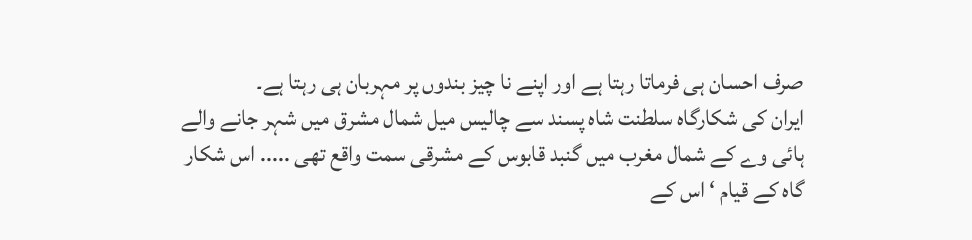صرف احسان ہی فرماتا رہتا ہے اور اپنے نا چیز بندوں پر مہربان ہی رہتا ہے۔
ایران کی شکارگاہ سلطنت شاہ پسند سے چالیس میل شمال مشرق میں شہر جانے والے ہائی وے کے شمال مغرب میں گنبد قابوس کے مشرقی سمت واقع تھی ..... اس شکار گاہ کے قیام ‘ اس کے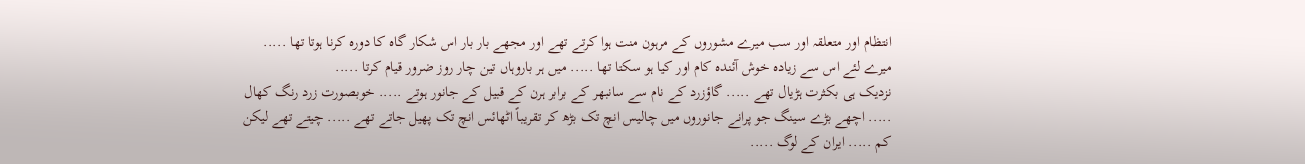انتظام اور متعلقہ اور سب میرے مشوروں کے مرہون منت ہوا کرتے تھے اور مجھے بار بار اس شکار گاہ کا دورہ کرنا ہوتا تھا ..... میرے لئے اس سے زیادہ خوش آئندہ کام اور کیا ہو سکتا تھا ..... میں ہر باروہاں تین چار روز ضرور قیام کرتا .....
نزدیک ہی بکثرت ہڑیال تھے ..... گاؤزرد کے نام سے سانبھر کے برابر ہرن کے قبیل کے جانور ہوتے ..... خوبصورت زرد رنگ کھال ..... اچھے بڑے سینگ جو پرانے جانوروں میں چالیس انچ تک بڑھ کر تقریباً اٹھائس انچ تک پھیل جاتے تھے ..... چیتے تھے لیکن کم ..... ایران کے لوگ .....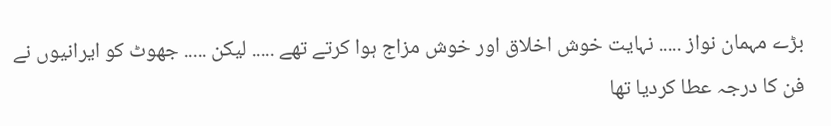بڑے مہمان نواز ..... نہایت خوش اخلاق اور خوش مزاج ہوا کرتے تھے ..... لیکن ..... جھوٹ کو ایرانیوں نے فن کا درجہ عطا کردیا تھا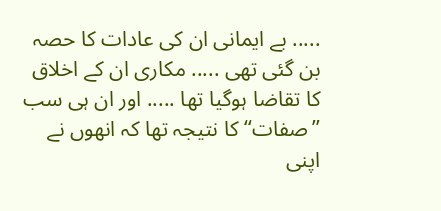..... بے ایمانی ان کی عادات کا حصہ بن گئی تھی ..... مکاری ان کے اخلاق کا تقاضا ہوگیا تھا ..... اور ان ہی سب ’’صفات‘‘ کا نتیجہ تھا کہ انھوں نے اپنی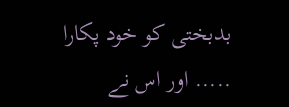بدبختی کو خود پکارا ..... اور اس نے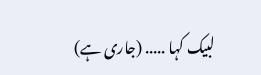لبیک کہا ..... (جاری ہے)